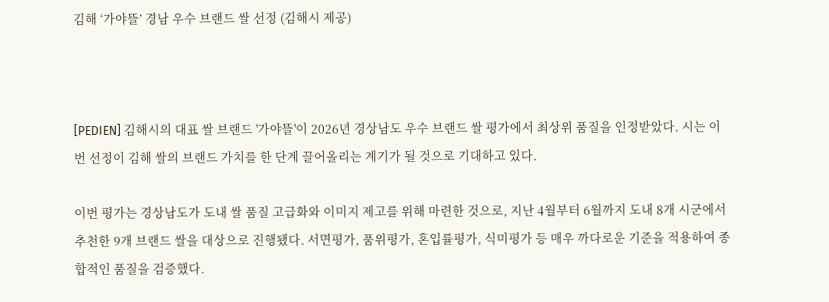김해 ‘가야뜰’ 경남 우수 브랜드 쌀 선정 (김해시 제공)



[PEDIEN] 김해시의 대표 쌀 브랜드 '가야뜰'이 2026년 경상남도 우수 브랜드 쌀 평가에서 최상위 품질을 인정받았다. 시는 이번 선정이 김해 쌀의 브랜드 가치를 한 단계 끌어올리는 계기가 될 것으로 기대하고 있다.

이번 평가는 경상남도가 도내 쌀 품질 고급화와 이미지 제고를 위해 마련한 것으로, 지난 4월부터 6월까지 도내 8개 시군에서 추천한 9개 브랜드 쌀을 대상으로 진행됐다. 서면평가, 품위평가, 혼입률평가, 식미평가 등 매우 까다로운 기준을 적용하여 종합적인 품질을 검증했다.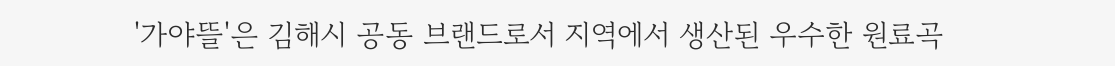'가야뜰'은 김해시 공동 브랜드로서 지역에서 생산된 우수한 원료곡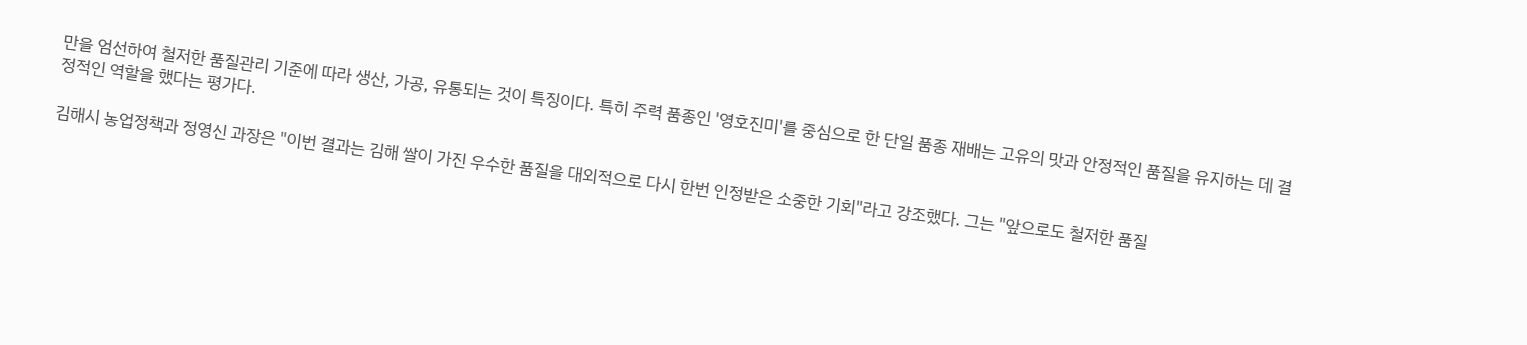만을 엄선하여 철저한 품질관리 기준에 따라 생산, 가공, 유통되는 것이 특징이다. 특히 주력 품종인 '영호진미'를 중심으로 한 단일 품종 재배는 고유의 맛과 안정적인 품질을 유지하는 데 결정적인 역할을 했다는 평가다.

김해시 농업정책과 정영신 과장은 "이번 결과는 김해 쌀이 가진 우수한 품질을 대외적으로 다시 한번 인정받은 소중한 기회"라고 강조했다. 그는 "앞으로도 철저한 품질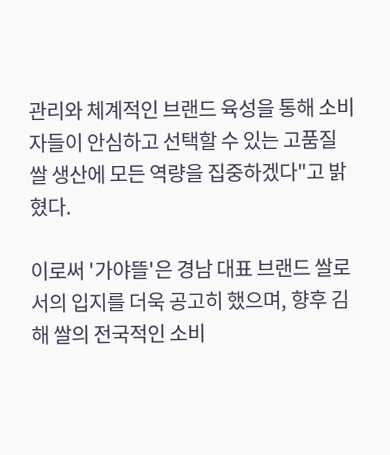관리와 체계적인 브랜드 육성을 통해 소비자들이 안심하고 선택할 수 있는 고품질 쌀 생산에 모든 역량을 집중하겠다"고 밝혔다.

이로써 '가야뜰'은 경남 대표 브랜드 쌀로서의 입지를 더욱 공고히 했으며, 향후 김해 쌀의 전국적인 소비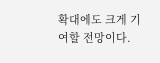확대에도 크게 기여할 전망이다.